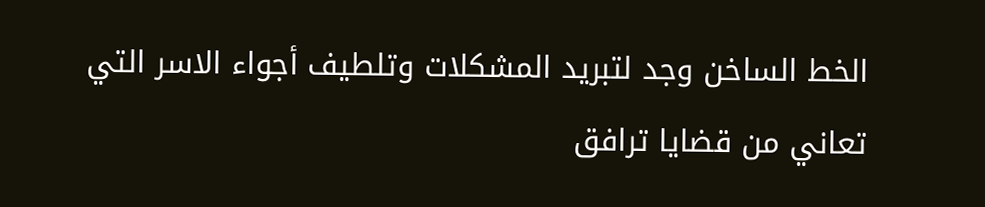الخط الساخن وجد لتبريد المشكلات وتلطيف أجواء الاسر التي تعاني من قضايا ترافق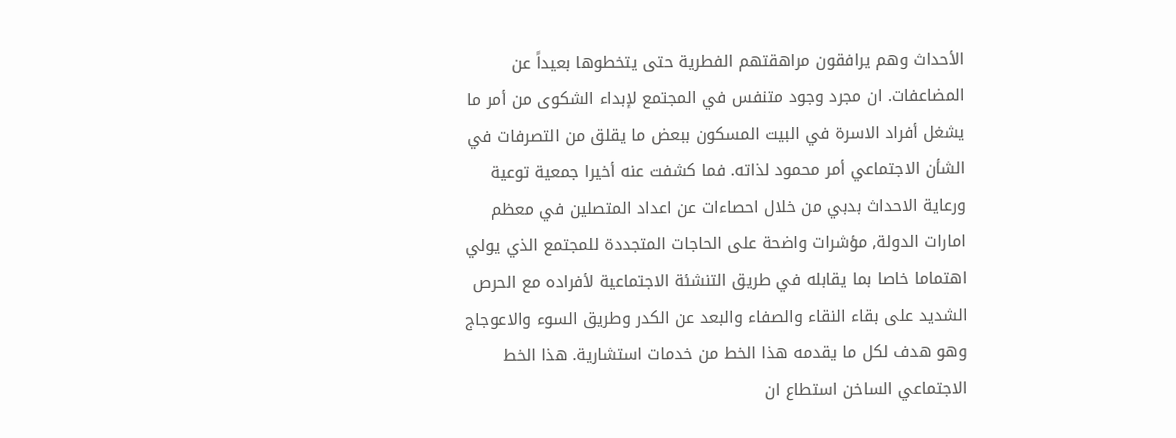الأحداث وهم يرافقون مراهقتهم الفطرية حتى يتخطوها بعيداً عن المضاعفات. ان مجرد وجود متنفس في المجتمع لإبداء الشكوى من أمر ما يشغل أفراد الاسرة في البيت المسكون ببعض ما يقلق من التصرفات في الشأن الاجتماعي أمر محمود لذاته. فما كشفت عنه أخيرا جمعية توعية ورعاية الاحداث بدبي من خلال احصاءات عن اعداد المتصلين في معظم امارات الدولة, مؤشرات واضحة على الحاجات المتجددة للمجتمع الذي يولي اهتماما خاصا بما يقابله في طريق التنشئة الاجتماعية لأفراده مع الحرص الشديد على بقاء النقاء والصفاء والبعد عن الكدر وطريق السوء والاعوجاج وهو هدف لكل ما يقدمه هذا الخط من خدمات استشارية. هذا الخط الاجتماعي الساخن استطاع ان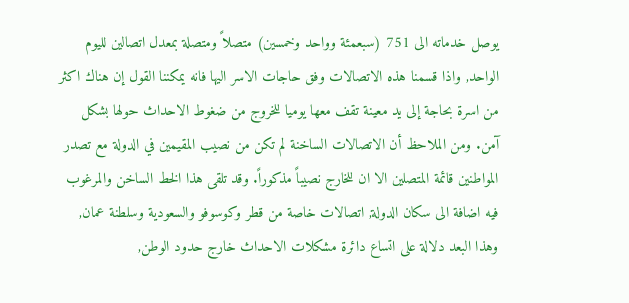يوصل خدماته الى 751 (سبعمئة وواحد وخمسين) متصلاً ومتصلة بمعدل اتصالين لليوم الواحد, واذا قسمنا هذه الاتصالات وفق حاجات الاسر اليها فانه يمكننا القول إن هناك اكثر من اسرة بحاجة إلى يد معينة تقف معها يوميا للخروج من ضغوط الاحداث حولها بشكل آمن. ومن الملاحظ أن الاتصالات الساخنة لم تكن من نصيب المقيمين في الدولة مع تصدر المواطنين قائمة المتصلين الا ان للخارج نصيباً مذكوراً. وقد تلقى هذا الخط الساخن والمرغوب فيه اضافة الى سكان الدولة, اتصالات خاصة من قطر وكوسوفو والسعودية وسلطنة عمان, وهذا البعد دلالة على اتساع دائرة مشكلات الاحداث خارج حدود الوطن,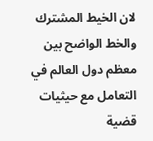لان الخيط المشترك والخط الواضح بين معظم دول العالم في التعامل مع حيثيات قضية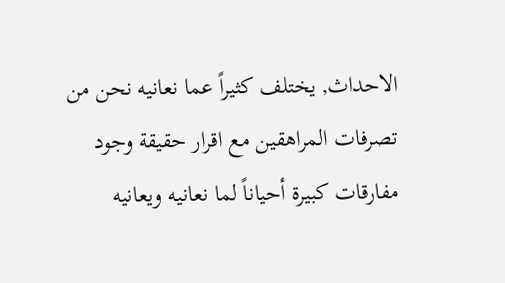الاحداث, يختلف كثيراً عما نعانيه نحن من تصرفات المراهقين مع اقرار حقيقة وجود مفارقات كبيرة أحياناً لما نعانيه ويعانيه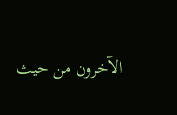الآخرون من حيث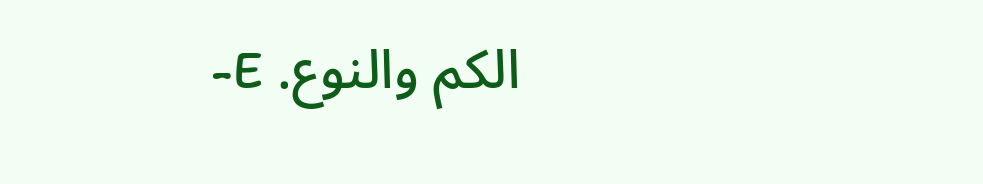الكم والنوع. E-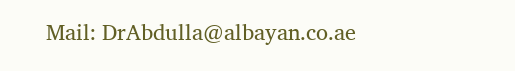Mail: DrAbdulla@albayan.co.ae